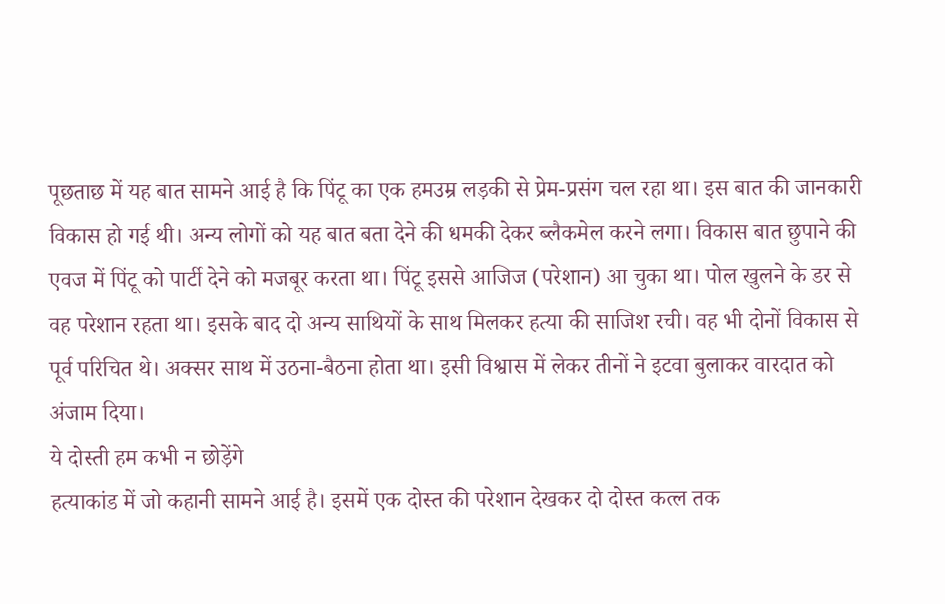पूछताछ में यह बात सामने आई है कि पिंटू का एक हमउम्र लड़की से प्रेम-प्रसंग चल रहा था। इस बात की जानकारी विकास हो गई थी। अन्य लोगों को यह बात बता देने की धमकी देकर ब्लैकमेल करने लगा। विकास बात छुपाने की एवज में पिंटू को पार्टी देने को मजबूर करता था। पिंटू इससे आजिज (परेशान) आ चुका था। पोल खुलने के डर से वह परेशान रहता था। इसके बाद दो अन्य साथियों के साथ मिलकर हत्या की साजिश रची। वह भी दोनों विकास से पूर्व परिचित थे। अक्सर साथ में उठना-बैठना होता था। इसी विश्वास में लेकर तीनों ने इटवा बुलाकर वारदात को अंजाम दिया।
ये दोस्ती हम कभी न छोड़ेंगे
हत्याकांड में जो कहानी सामने आई है। इसमें एक दोस्त की परेशान देखकर दो दोस्त कत्ल तक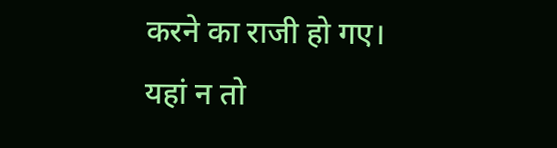करने का राजी हो गए। यहां न तो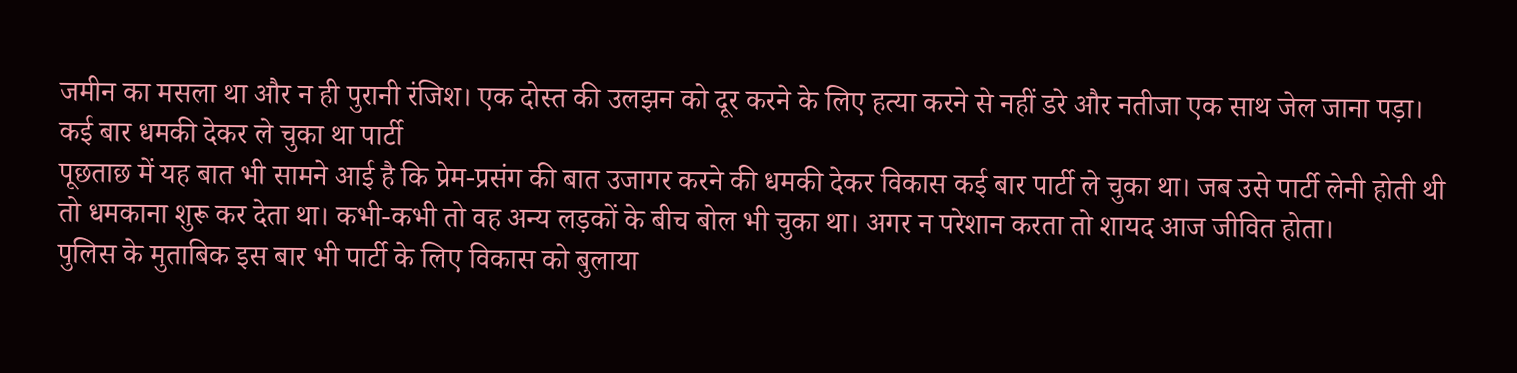जमीन का मसला था और न ही पुरानी रंजिश। एक दोस्त की उलझन को दूर करने के लिए हत्या करने से नहीं डरे और नतीजा एक साथ जेल जाना पड़ा।
कई बार धमकी देकर ले चुका था पार्टी
पूछताछ में यह बात भी सामने आई है कि प्रेम-प्रसंग की बात उजागर करने की धमकी देकर विकास कई बार पार्टी ले चुका था। जब उसे पार्टी लेनी होती थी तो धमकाना शुरू कर देता था। कभी-कभी तो वह अन्य लड़कों के बीच बोल भी चुका था। अगर न परेशान करता तो शायद आज जीवित होता।
पुलिस के मुताबिक इस बार भी पार्टी के लिए विकास को बुलाया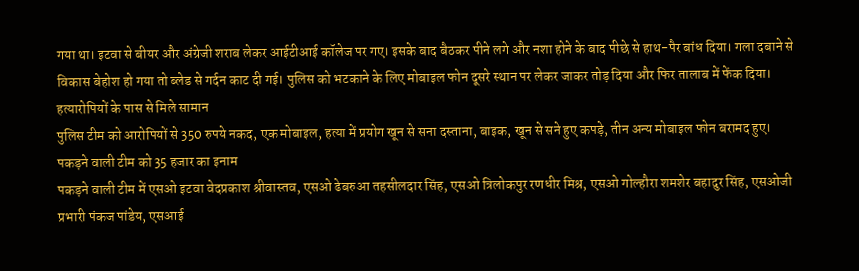गया था। इटवा से बीयर और अंग्रेजी शराब लेकर आईटीआई कॉलेज पर गए। इसके बाद बैठकर पीने लगे और नशा होने के बाद पीछे से हाथ-पैर बांध दिया। गला दबाने से विकास बेहोश हो गया तो ब्लेड से गर्दन काट दी गई। पुलिस को भटकाने के लिए मोबाइल फोन दूसरे स्थान पर लेकर जाकर तोड़ दिया और फिर तालाब में फेंक दिया।
हत्यारोपियों के पास से मिले सामान
पुलिस टीम को आरोपियों से 350 रुपये नकद, एक मोबाइल, हत्या में प्रयोग खून से सना दस्ताना, बाइक, खून से सने हुए कपड़े, तीन अन्य मोबाइल फोन बरामद हुए।
पकड़ने वाली टीम को 35 हजार का इनाम
पकड़ने वाली टीम में एसओ इटवा वेदप्रकाश श्रीवास्तव, एसओ ढेबरुआ तहसीलदार सिंह, एसओ त्रिलोकपुर रणधीर मिश्र, एसओ गोल्हौरा शमशेर बहादुर सिंह, एसओजी प्रभारी पंकज पांडेय, एसआई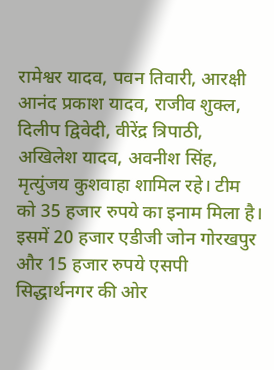रामेश्वर यादव, पवन तिवारी, आरक्षी आनंद प्रकाश यादव, राजीव शुक्ल, दिलीप द्विवेदी, वीरेंद्र त्रिपाठी, अखिलेश यादव, अवनीश सिंह, मृत्युंजय कुशवाहा शामिल रहे। टीम को 35 हजार रुपये का इनाम मिला है। इसमें 20 हजार एडीजी जोन गोरखपुर और 15 हजार रुपये एसपी सिद्धार्थनगर की ओर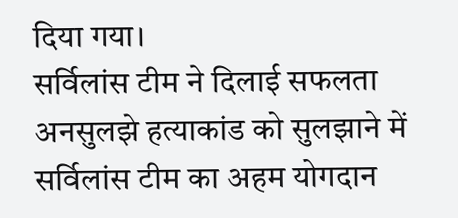दिया गया।
सर्विलांस टीम ने दिलाई सफलता
अनसुलझे हत्याकांड को सुलझाने में सर्विलांस टीम का अहम योगदान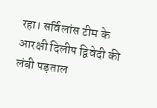रहा। सर्विलांस टीम के आरक्षी दिलीप द्विवेदी की लंबी पड़ताल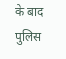के बाद पुलिस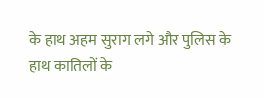के हाथ अहम सुराग लगे और पुलिस के हाथ कातिलों के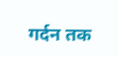गर्दन तक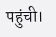पहुंची।